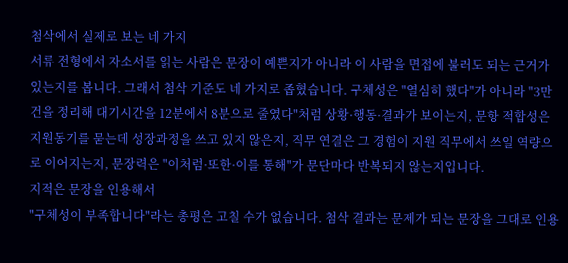첨삭에서 실제로 보는 네 가지
서류 전형에서 자소서를 읽는 사람은 문장이 예쁜지가 아니라 이 사람을 면접에 불러도 되는 근거가 있는지를 봅니다. 그래서 첨삭 기준도 네 가지로 좁혔습니다. 구체성은 "열심히 했다"가 아니라 "3만 건을 정리해 대기시간을 12분에서 8분으로 줄였다"처럼 상황·행동·결과가 보이는지, 문항 적합성은 지원동기를 묻는데 성장과정을 쓰고 있지 않은지, 직무 연결은 그 경험이 지원 직무에서 쓰일 역량으로 이어지는지, 문장력은 "이처럼·또한·이를 통해"가 문단마다 반복되지 않는지입니다.
지적은 문장을 인용해서
"구체성이 부족합니다"라는 총평은 고칠 수가 없습니다. 첨삭 결과는 문제가 되는 문장을 그대로 인용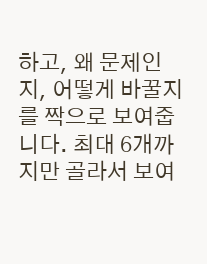하고, 왜 문제인지, 어떻게 바꿀지를 짝으로 보여줍니다. 최대 6개까지만 골라서 보여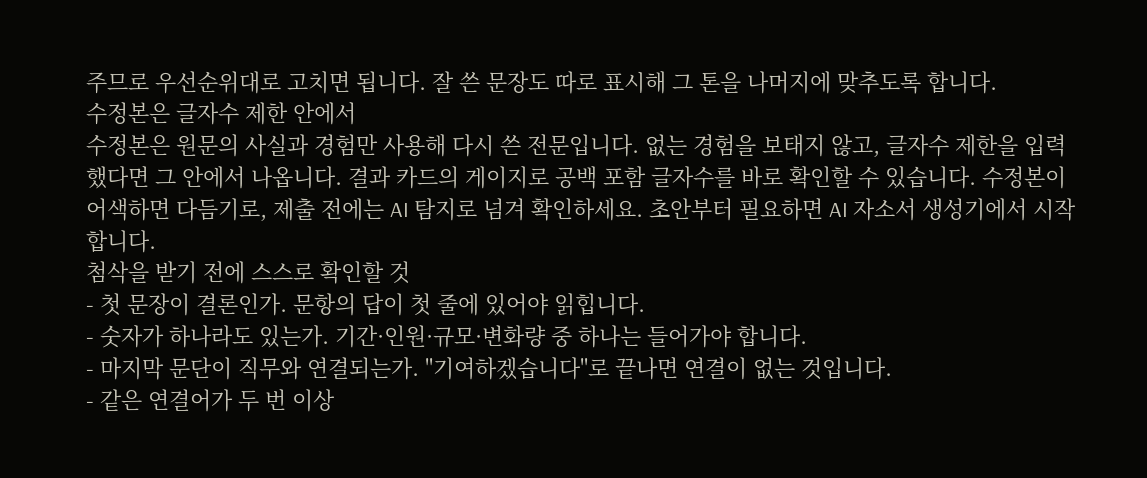주므로 우선순위대로 고치면 됩니다. 잘 쓴 문장도 따로 표시해 그 톤을 나머지에 맞추도록 합니다.
수정본은 글자수 제한 안에서
수정본은 원문의 사실과 경험만 사용해 다시 쓴 전문입니다. 없는 경험을 보태지 않고, 글자수 제한을 입력했다면 그 안에서 나옵니다. 결과 카드의 게이지로 공백 포함 글자수를 바로 확인할 수 있습니다. 수정본이 어색하면 다듬기로, 제출 전에는 AI 탐지로 넘겨 확인하세요. 초안부터 필요하면 AI 자소서 생성기에서 시작합니다.
첨삭을 받기 전에 스스로 확인할 것
- 첫 문장이 결론인가. 문항의 답이 첫 줄에 있어야 읽힙니다.
- 숫자가 하나라도 있는가. 기간·인원·규모·변화량 중 하나는 들어가야 합니다.
- 마지막 문단이 직무와 연결되는가. "기여하겠습니다"로 끝나면 연결이 없는 것입니다.
- 같은 연결어가 두 번 이상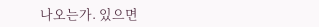나오는가. 있으면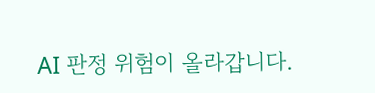AI 판정 위험이 올라갑니다.